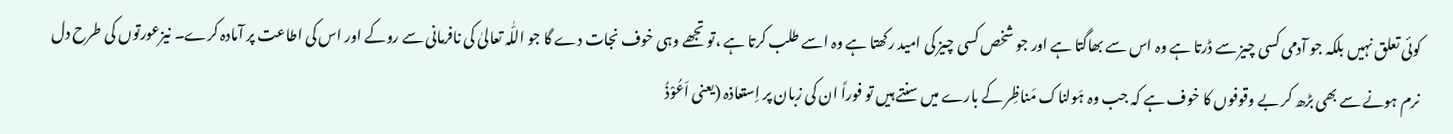کوئی تعلق نہیں بلکہ جو آدمی کسی چیز سے ڈرتا ہے وہ اس سے بھاگتا ہے اور جو شخص کسی چیز کی امید رکھتا ہے وہ اسے طلب کرتا ہے ،تو تجھے وہی خوف نجات دے گا جو اللّٰہ تعالیٰ کی نافرمانی سے روکے اور اس کی اطاعت پر آمادہ کرے۔ نیزعورتوں کی طرح دل نرم ہونے سے بھی بڑھ کر بے وقوفوں کا خوف ہے کہ جب وہ ہَولناک مَناظِر کے بارے میں سنتے ہیں تو فوراً ان کی زبان پر اِستعاذہ (یعنی اَعُوْذُ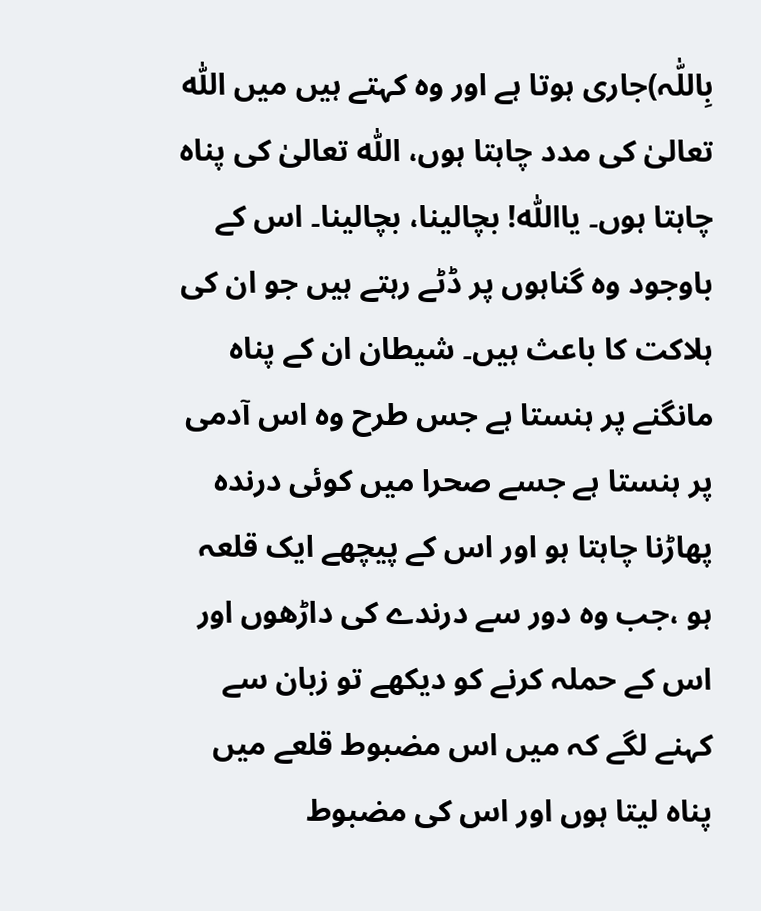بِاللّٰہ)جاری ہوتا ہے اور وہ کہتے ہیں میں اللّٰہ تعالیٰ کی مدد چاہتا ہوں، اللّٰہ تعالیٰ کی پناہ چاہتا ہوں۔ یااللّٰہ! بچالینا، بچالینا۔ اس کے باوجود وہ گناہوں پر ڈٹے رہتے ہیں جو ان کی ہلاکت کا باعث ہیں۔ شیطان ان کے پناہ مانگنے پر ہنستا ہے جس طرح وہ اس آدمی پر ہنستا ہے جسے صحرا میں کوئی درندہ پھاڑنا چاہتا ہو اور اس کے پیچھے ایک قلعہ ہو ،جب وہ دور سے درندے کی داڑھوں اور اس کے حملہ کرنے کو دیکھے تو زبان سے کہنے لگے کہ میں اس مضبوط قلعے میں پناہ لیتا ہوں اور اس کی مضبوط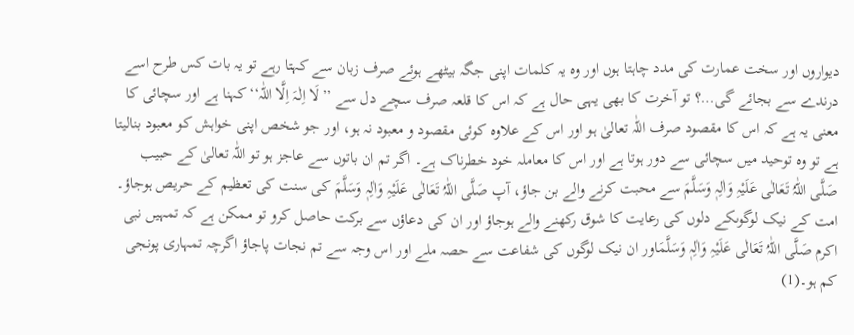دیواروں اور سخت عمارت کی مدد چاہتا ہوں اور وہ یہ کلمات اپنی جگہ بیٹھے ہوئے صرف زبان سے کہتا رہے تو یہ بات کس طرح اسے درندے سے بجائے گی…؟ تو آخرت کا بھی یہی حال ہے کہ اس کا قلعہ صرف سچے دل سے ’’لَا اِلٰـہَ اِلَّا اللّٰہ‘‘ کہنا ہے اور سچائی کا معنی یہ ہے کہ اس کا مقصود صرف اللّٰہ تعالیٰ ہو اور اس کے علاوہ کوئی مقصود و معبود نہ ہو، اور جو شخص اپنی خواہش کو معبود بنالیتا ہے تو وہ توحید میں سچائی سے دور ہوتا ہے اور اس کا معاملہ خود خطرناک ہے۔ اگر تم ان باتوں سے عاجز ہو تو اللّٰہ تعالیٰ کے حبیب صَلَّی اللّٰہُ تَعَالٰی عَلَیْہِ وَاٰلِہٖ وَسَلَّمَ سے محبت کرنے والے بن جاؤ، آپ صَلَّی اللّٰہُ تَعَالٰی عَلَیْہِ وَاٰلِہٖ وَسَلَّمَ کی سنت کی تعظیم کے حریص ہوجاؤ۔ امت کے نیک لوگوںکے دلوں کی رعایت کا شوق رکھنے والے ہوجاؤ اور ان کی دعاؤں سے برکت حاصل کرو تو ممکن ہے کہ تمہیں نبی اکرم صَلَّی اللّٰہُ تَعَالٰی عَلَیْہِ وَاٰلِہٖ وَسَلَّمَاور ان نیک لوگوں کی شفاعت سے حصہ ملے اور اس وجہ سے تم نجات پاجاؤ اگرچہ تمہاری پونجی کم ہو۔(1)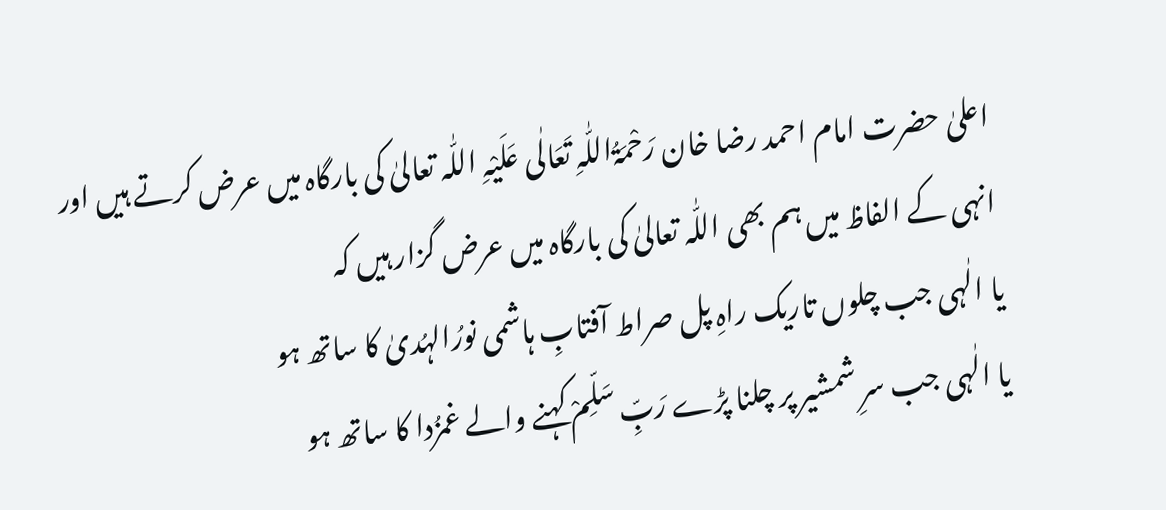اعلیٰ حضرت امام احمد رضا خان رَحْمَۃُاللّٰہِ تَعَالٰی عَلَیْہِ اللّٰہ تعالیٰ کی بارگاہ میں عرض کرتے ہیں اور انہی کے الفاظ میں ہم بھی اللّٰہ تعالیٰ کی بارگاہ میں عرض گزار ہیں کہ
یا الٰہی جب چلوں تاریک راہِ پل صراط آفتابِ ہاشمی نورُالہُدیٰ کا ساتھ ہو
یا الٰہی جب سرِ شمشیر پر چلنا پڑے رَبِّ سَلِّمْ کہنے والے غمزُدا کا ساتھ ہو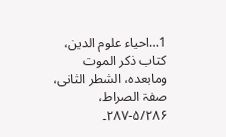1…احیاء علوم الدین، کتاب ذکر الموت ومابعدہ، الشطر الثانی، صفۃ الصراط، ۵/۲۸۶-۲۸۷۔